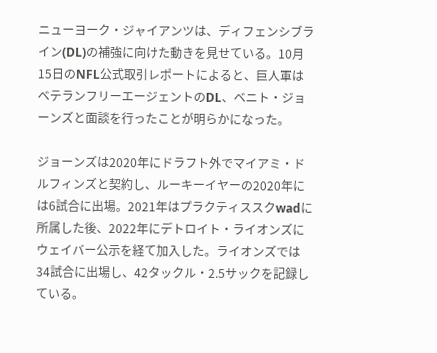ニューヨーク・ジャイアンツは、ディフェンシブライン(DL)の補強に向けた動きを見せている。10月15日のNFL公式取引レポートによると、巨人軍はベテランフリーエージェントのDL、ベニト・ジョーンズと面談を行ったことが明らかになった。

ジョーンズは2020年にドラフト外でマイアミ・ドルフィンズと契約し、ルーキーイヤーの2020年には6試合に出場。2021年はプラクティススクwadに所属した後、2022年にデトロイト・ライオンズにウェイバー公示を経て加入した。ライオンズでは34試合に出場し、42タックル・2.5サックを記録している。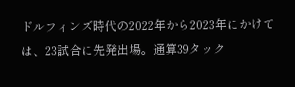ドルフィンズ時代の2022年から2023年にかけては、23試合に先発出場。通算39タック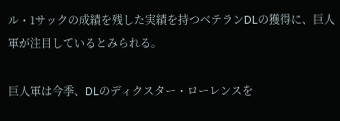ル・1サックの成績を残した実績を持つベテランDLの獲得に、巨人軍が注目しているとみられる。

巨人軍は今季、DLのディクスター・ローレンスを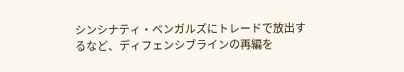シンシナティ・ベンガルズにトレードで放出するなど、ディフェンシブラインの再編を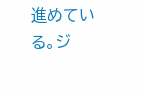進めている。ジ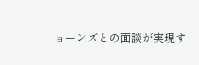ョーンズとの面談が実現す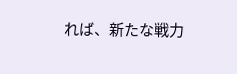れば、新たな戦力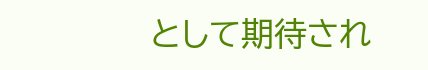として期待され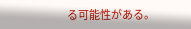る可能性がある。